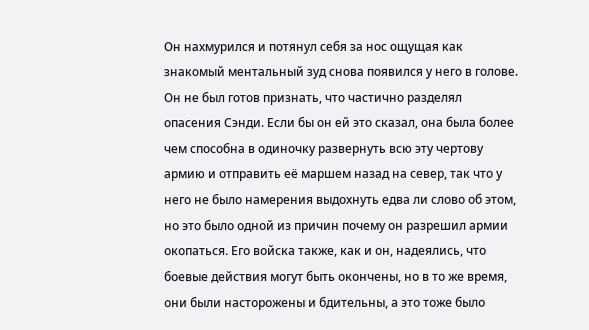Он нахмурился и потянул себя за нос ощущая как знакомый ментальный зуд снова появился у него в голове. Он не был готов признать, что частично разделял опасения Сэнди. Если бы он ей это сказал, она была более чем способна в одиночку развернуть всю эту чертову армию и отправить её маршем назад на север, так что у него не было намерения выдохнуть едва ли слово об этом, но это было одной из причин почему он разрешил армии окопаться. Его войска также, как и он, надеялись, что боевые действия могут быть окончены, но в то же время, они были насторожены и бдительны, а это тоже было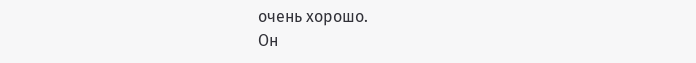очень хорошо.
Он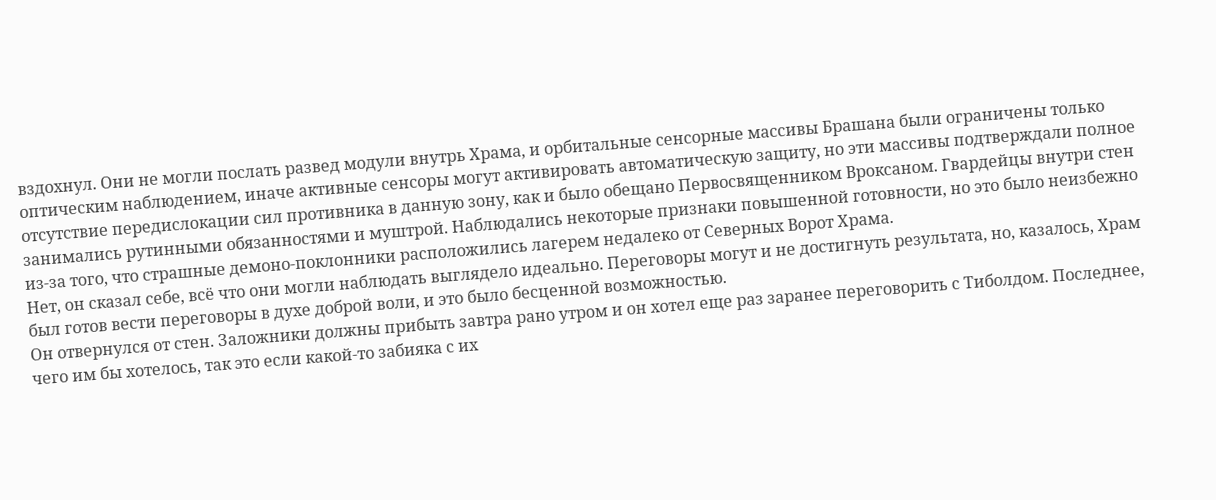вздохнул. Они не могли послать развед модули внутрь Храма, и орбитальные сенсорные массивы Брашана были ограничены только оптическим наблюдением, иначе активные сенсоры могут активировать автоматическую защиту, но эти массивы подтверждали полное отсутствие передислокации сил противника в данную зону, как и было обещано Первосвященником Вроксаном. Гвардейцы внутри стен занимались рутинными обязанностями и муштрой. Наблюдались некоторые признаки повышенной готовности, но это было неизбежно из-за того, что страшные демоно-поклонники расположились лагерем недалеко от Северных Ворот Храма.
Нет, он сказал себе, всё что они могли наблюдать выглядело идеально. Переговоры могут и не достигнуть результата, но, казалось, Храм был готов вести переговоры в духе доброй воли, и это было бесценной возможностью.
Он отвернулся от стен. Заложники должны прибыть завтра рано утром и он хотел еще раз заранее переговорить с Тиболдом. Последнее, чего им бы хотелось, так это если какой-то забияка с их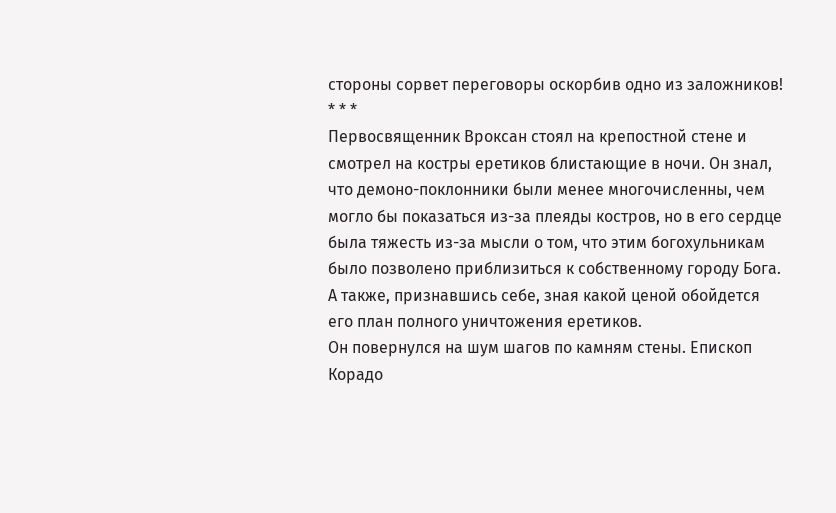стороны сорвет переговоры оскорбив одно из заложников!
* * *
Первосвященник Вроксан стоял на крепостной стене и смотрел на костры еретиков блистающие в ночи. Он знал, что демоно-поклонники были менее многочисленны, чем могло бы показаться из-за плеяды костров, но в его сердце была тяжесть из-за мысли о том, что этим богохульникам было позволено приблизиться к собственному городу Бога. А также, признавшись себе, зная какой ценой обойдется его план полного уничтожения еретиков.
Он повернулся на шум шагов по камням стены. Епископ Корадо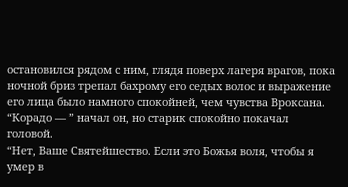остановился рядом с ним, глядя поверх лагеря врагов, пока ночной бриз трепал бахрому его седых волос и выражение его лица было намного спокойней, чем чувства Вроксана.
“Корадо — ” начал он, но старик спокойно покачал головой.
“Нет, Ваше Святейшество. Если это Божья воля, чтобы я умер в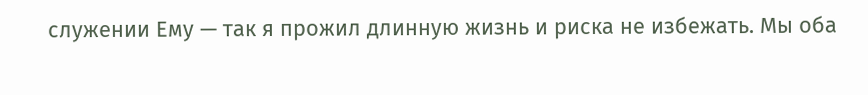служении Ему — так я прожил длинную жизнь и риска не избежать. Мы оба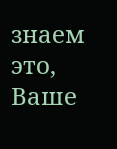знаем это, Ваше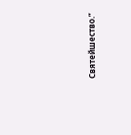Святейшество.”